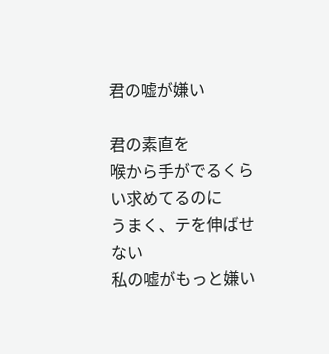君の嘘が嫌い

君の素直を
喉から手がでるくらい求めてるのに
うまく、テを伸ばせない
私の嘘がもっと嫌い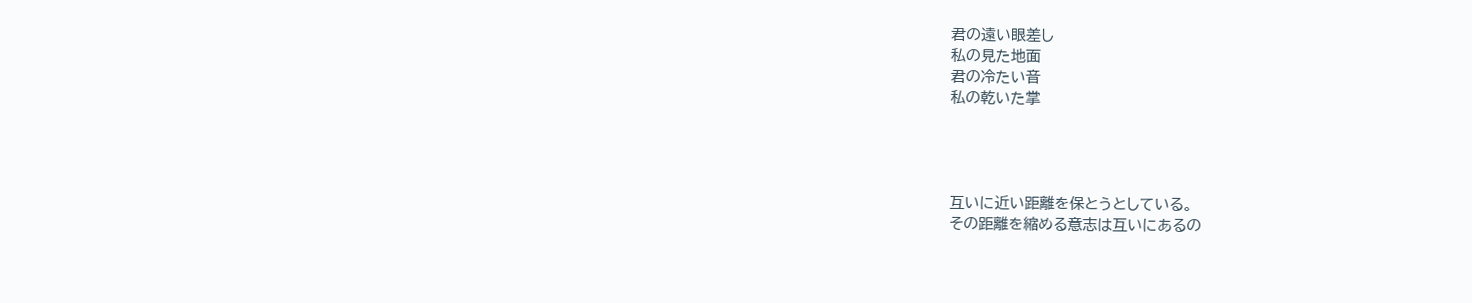君の遠い眼差し
私の見た地面
君の冷たい音
私の乾いた掌




互いに近い距離を保とうとしている。
その距離を縮める意志は互いにあるの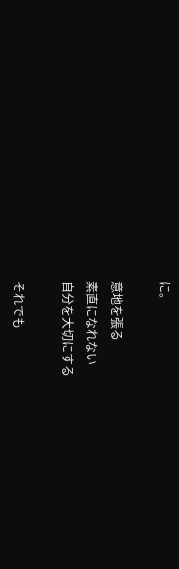に。

意地を張る
素直になれない
自分を大切にする

それでも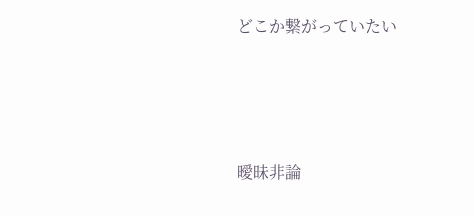どこか繋がっていたい




曖昧非論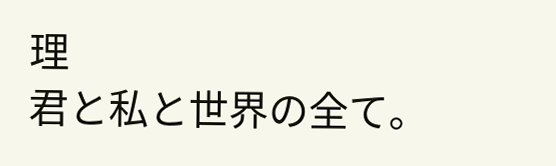理
君と私と世界の全て。